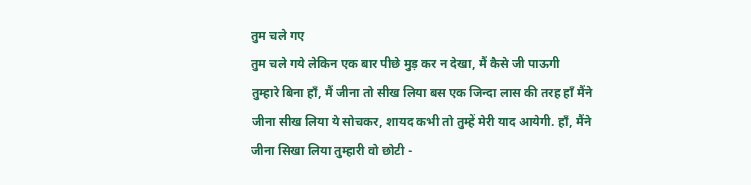तुम चले गए
तुम चले गये लेकिन एक बार पीछे मुड़ कर न देखा, मैं कैसे जी पाऊगी
तुम्हारे बिना हाँ, मैं जीना तो सीख लिया बस एक जिन्दा लास की तरह हाँ मैंने जीना सीख लिया ये सोचकर, शायद कभी तो तुम्हें मेरी याद आयेगी. हाँ, मैंने जीना सिखा लिया तुम्हारी वो छोटी -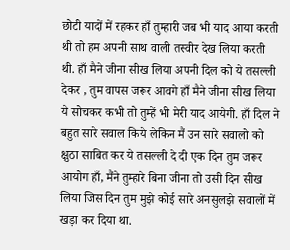छोटी यादों में रहकर हाँ तुम्हारी जब भी याद आया करती थी तो हम अपनी साथ वाली तस्वीर देख लिया करती थी. हाँ मैने जीना सीख लिया अपनी दिल को ये तसल्ली देकर , तुम वापस जरूर आवगे हाँ मैने जीना सीख लिया ये सोचकर कभी तो तुम्हें भी मेरी याद आयेगी. हाँ दिल ने बहुत सारे सवाल किये लेकिन मैं उन सारे सवालो को क्षुठा साबित कर ये तसल्ली दे दी एक दिन तुम जरूर आयोग हाँ, मैंने तुम्हारे बिना जीना तो उसी दिन सीख लिया जिस दिन तुम मुझे कोई सारे अनसुलझे सवालों में खड़ा कर दिया था.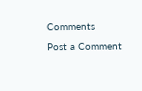Comments
Post a Comment